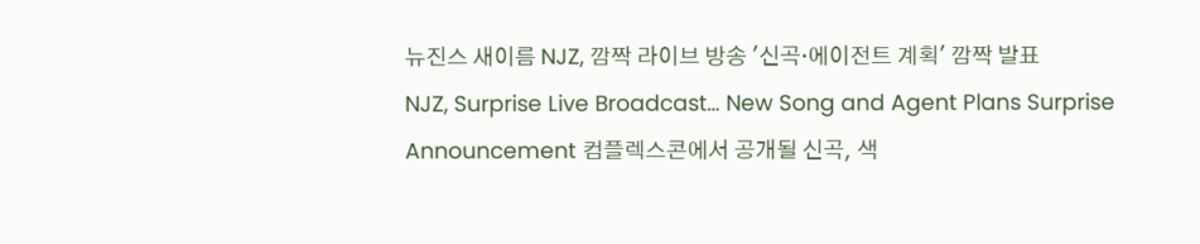뉴진스 새이름 NJZ, 깜짝 라이브 방송 '신곡·에이전트 계획' 깜짝 발표
NJZ, Surprise Live Broadcast… New Song and Agent Plans Surprise Announcement 컴플렉스콘에서 공개될 신곡, 색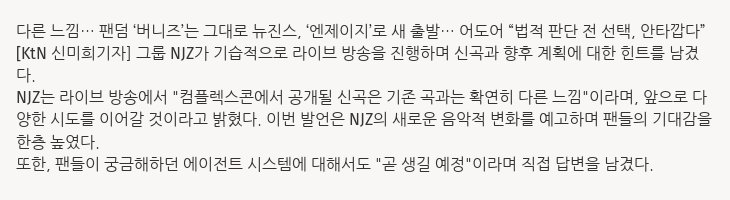다른 느낌… 팬덤 ‘버니즈’는 그대로 뉴진스, ‘엔제이지’로 새 출발… 어도어 “법적 판단 전 선택, 안타깝다”
[KtN 신미희기자] 그룹 NJZ가 기습적으로 라이브 방송을 진행하며 신곡과 향후 계획에 대한 힌트를 남겼다.
NJZ는 라이브 방송에서 "컴플렉스콘에서 공개될 신곡은 기존 곡과는 확연히 다른 느낌"이라며, 앞으로 다양한 시도를 이어갈 것이라고 밝혔다. 이번 발언은 NJZ의 새로운 음악적 변화를 예고하며 팬들의 기대감을 한층 높였다.
또한, 팬들이 궁금해하던 에이전트 시스템에 대해서도 "곧 생길 예정"이라며 직접 답변을 남겼다.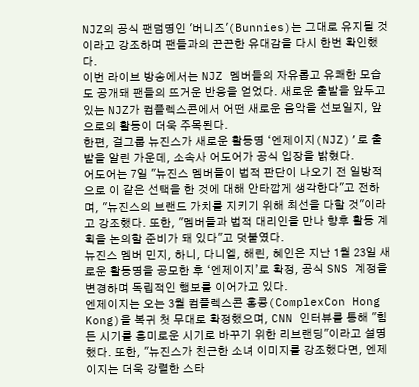NJZ의 공식 팬덤명인 '버니즈'(Bunnies)는 그대로 유지될 것이라고 강조하며 팬들과의 끈끈한 유대감을 다시 한번 확인했다.
이번 라이브 방송에서는 NJZ 멤버들의 자유롭고 유쾌한 모습도 공개돼 팬들의 뜨거운 반응을 얻었다. 새로운 출발을 앞두고 있는 NJZ가 컴플렉스콘에서 어떤 새로운 음악을 선보일지, 앞으로의 활동이 더욱 주목된다.
한편, 걸그룹 뉴진스가 새로운 활동명 ‘엔제이지(NJZ)’로 출발을 알린 가운데, 소속사 어도어가 공식 입장을 밝혔다.
어도어는 7일 "뉴진스 멤버들이 법적 판단이 나오기 전 일방적으로 이 같은 선택을 한 것에 대해 안타깝게 생각한다"고 전하며, "뉴진스의 브랜드 가치를 지키기 위해 최선을 다할 것"이라고 강조했다. 또한, "멤버들과 법적 대리인을 만나 향후 활동 계획을 논의할 준비가 돼 있다"고 덧붙였다.
뉴진스 멤버 민지, 하니, 다니엘, 해린, 혜인은 지난 1월 23일 새로운 활동명을 공모한 후 ‘엔제이지’로 확정, 공식 SNS 계정을 변경하며 독립적인 행보를 이어가고 있다.
엔제이지는 오는 3월 컴플렉스콘 홍콩(ComplexCon Hong Kong)을 복귀 첫 무대로 확정했으며, CNN 인터뷰를 통해 "힘든 시기를 흥미로운 시기로 바꾸기 위한 리브랜딩"이라고 설명했다. 또한, "뉴진스가 친근한 소녀 이미지를 강조했다면, 엔제이지는 더욱 강렬한 스타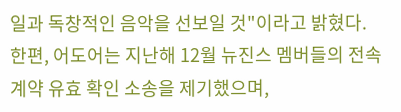일과 독창적인 음악을 선보일 것"이라고 밝혔다.
한편, 어도어는 지난해 12월 뉴진스 멤버들의 전속계약 유효 확인 소송을 제기했으며,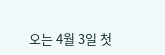오는 4월 3일 첫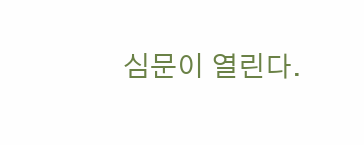심문이 열린다.